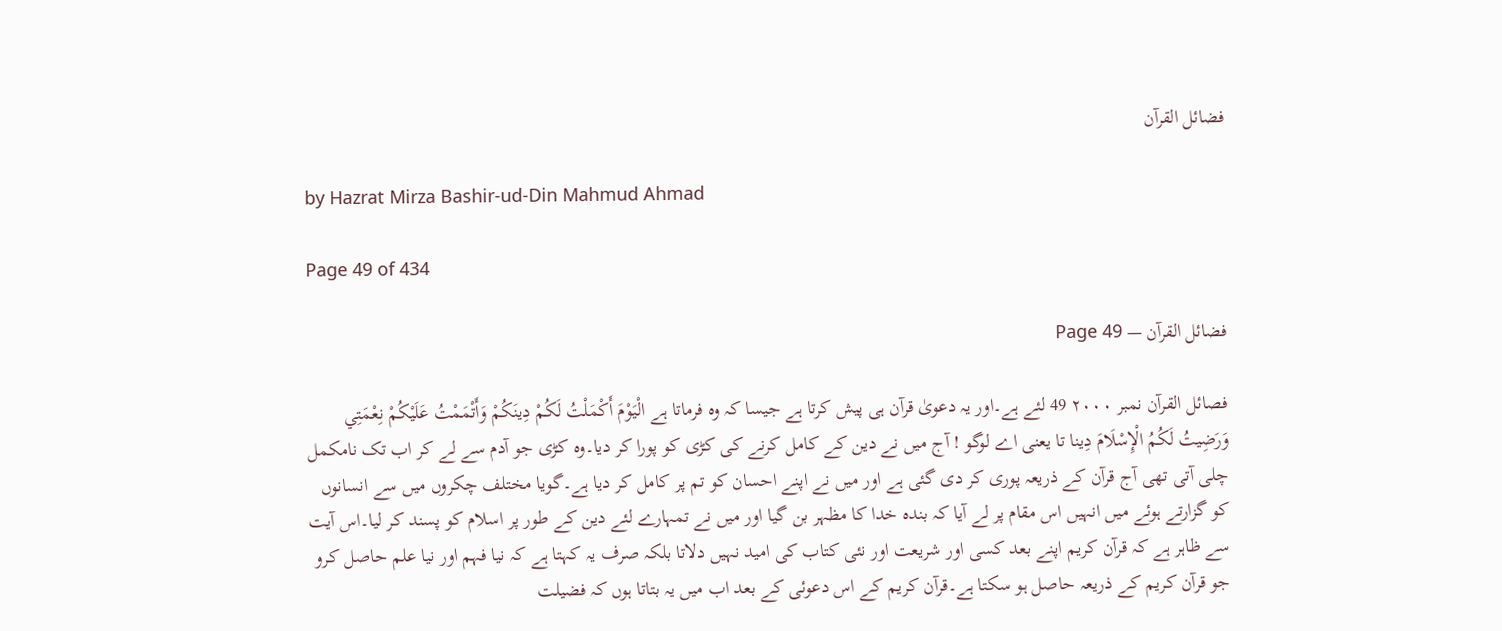فضائل القرآن

by Hazrat Mirza Bashir-ud-Din Mahmud Ahmad

Page 49 of 434

فضائل القرآن — Page 49

فصائل القرآن نمبر ۲۰۰۰ 49 لئے ہے۔اور یہ دعویٰ قرآن ہی پیش کرتا ہے جیسا کہ وہ فرماتا ہے الْيَوْمَ أَكْمَلْتُ لَكُمْ دِينَكُمْ وَأَتْمَمْتُ عَلَيْكُمْ نِعْمَتِي وَرَضِيتُ لَكُمُ الْإِسْلَامَ دِينا تا یعنی اے لوگو ! آج میں نے دین کے کامل کرنے کی کڑی کو پورا کر دیا۔وہ کڑی جو آدم سے لے کر اب تک نامکمل چلی آتی تھی آج قرآن کے ذریعہ پوری کر دی گئی ہے اور میں نے اپنے احسان کو تم پر کامل کر دیا ہے۔گویا مختلف چکروں میں سے انسانوں کو گزارتے ہوئے میں انہیں اس مقام پر لے آیا کہ بندہ خدا کا مظہر بن گیا اور میں نے تمہارے لئے دین کے طور پر اسلام کو پسند کر لیا۔اس آیت سے ظاہر ہے کہ قرآن کریم اپنے بعد کسی اور شریعت اور نئی کتاب کی امید نہیں دلاتا بلکہ صرف یہ کہتا ہے کہ نیا فہم اور نیا علم حاصل کرو جو قرآن کریم کے ذریعہ حاصل ہو سکتا ہے۔قرآن کریم کے اس دعوئی کے بعد اب میں یہ بتاتا ہوں کہ فضیلت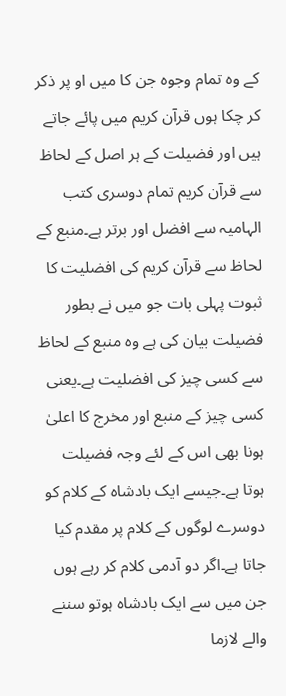کے وہ تمام وجوہ جن کا میں او پر ذکر کر چکا ہوں قرآن کریم میں پائے جاتے ہیں اور فضیلت کے ہر اصل کے لحاظ سے قرآن کریم تمام دوسری کتب الہامیہ سے افضل اور برتر ہے۔منبع کے لحاظ سے قرآن کریم کی افضلیت کا ثبوت پہلی بات جو میں نے بطور فضیلت بیان کی ہے وہ منبع کے لحاظ سے کسی چیز کی افضلیت ہے۔یعنی کسی چیز کے منبع اور مخرج کا اعلیٰ ہونا بھی اس کے لئے وجہ فضیلت ہوتا ہے۔جیسے ایک بادشاہ کے کلام کو دوسرے لوگوں کے کلام پر مقدم کیا جاتا ہے۔اگر دو آدمی کلام کر رہے ہوں جن میں سے ایک بادشاہ ہوتو سننے والے لازما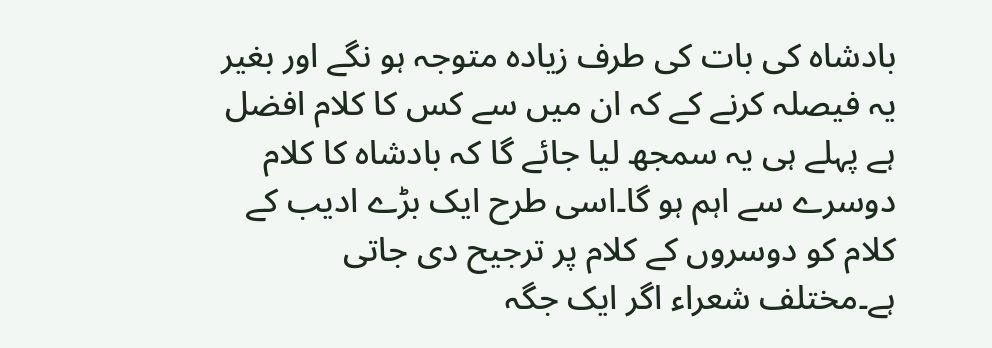بادشاہ کی بات کی طرف زیادہ متوجہ ہو نگے اور بغیر یہ فیصلہ کرنے کے کہ ان میں سے کس کا کلام افضل ہے پہلے ہی یہ سمجھ لیا جائے گا کہ بادشاہ کا کلام دوسرے سے اہم ہو گا۔اسی طرح ایک بڑے ادیب کے کلام کو دوسروں کے کلام پر ترجیح دی جاتی ہے۔مختلف شعراء اگر ایک جگہ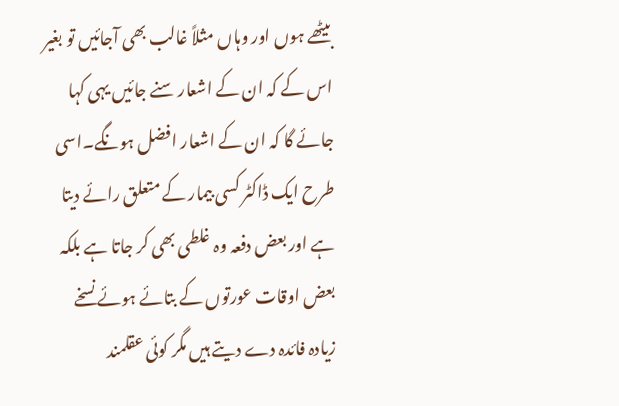بیٹھے ہوں اور وہاں مثلاً غالب بھی آجائیں تو بغیر اس کے کہ ان کے اشعار سنے جائیں یہی کہا جائے گا کہ ان کے اشعار افضل ہونگے۔اسی طرح ایک ڈاکٹر کسی بیمار کے متعلق رائے دیتا ہے اور بعض دفعہ وہ غلطی بھی کر جاتا ہے بلکہ بعض اوقات عورتوں کے بتائے ہوئے نسخے زیادہ فائدہ دے دیتے ہیں مگر کوئی عقلمند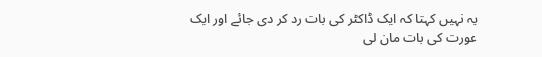یہ نہیں کہتا کہ ایک ڈاکٹر کی بات رد کر دی جائے اور ایک عورت کی بات مان لی